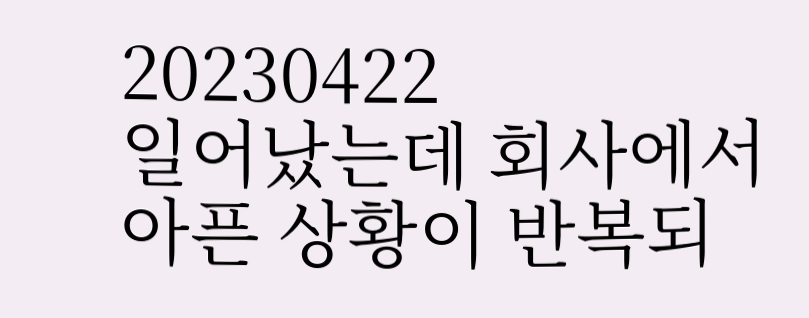20230422
일어났는데 회사에서 아픈 상황이 반복되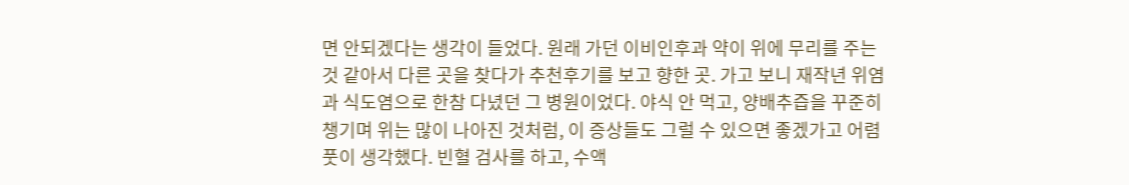면 안되겠다는 생각이 들었다. 원래 가던 이비인후과 약이 위에 무리를 주는 것 같아서 다른 곳을 찾다가 추천후기를 보고 향한 곳. 가고 보니 재작년 위염과 식도염으로 한참 다녔던 그 병원이었다. 야식 안 먹고, 양배추즙을 꾸준히 챙기며 위는 많이 나아진 것처럼, 이 증상들도 그럴 수 있으면 좋겠가고 어렴풋이 생각했다. 빈혈 검사를 하고, 수액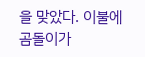을 맞았다. 이불에 곰돌이가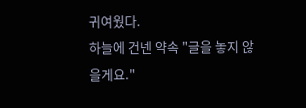귀여웠다.
하늘에 건넨 약속 "글을 놓지 않을게요."